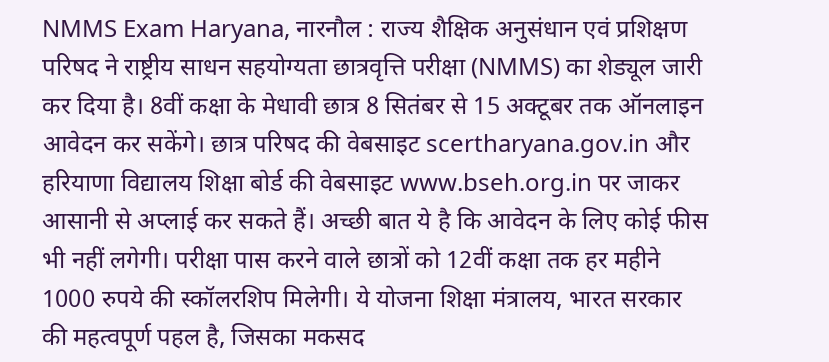NMMS Exam Haryana, नारनौल : राज्य शैक्षिक अनुसंधान एवं प्रशिक्षण परिषद ने राष्ट्रीय साधन सहयोग्यता छात्रवृत्ति परीक्षा (NMMS) का शेड्यूल जारी कर दिया है। 8वीं कक्षा के मेधावी छात्र 8 सितंबर से 15 अक्टूबर तक ऑनलाइन आवेदन कर सकेंगे। छात्र परिषद की वेबसाइट scertharyana.gov.in और हरियाणा विद्यालय शिक्षा बोर्ड की वेबसाइट www.bseh.org.in पर जाकर आसानी से अप्लाई कर सकते हैं। अच्छी बात ये है कि आवेदन के लिए कोई फीस भी नहीं लगेगी। परीक्षा पास करने वाले छात्रों को 12वीं कक्षा तक हर महीने 1000 रुपये की स्कॉलरशिप मिलेगी। ये योजना शिक्षा मंत्रालय, भारत सरकार की महत्वपूर्ण पहल है, जिसका मकसद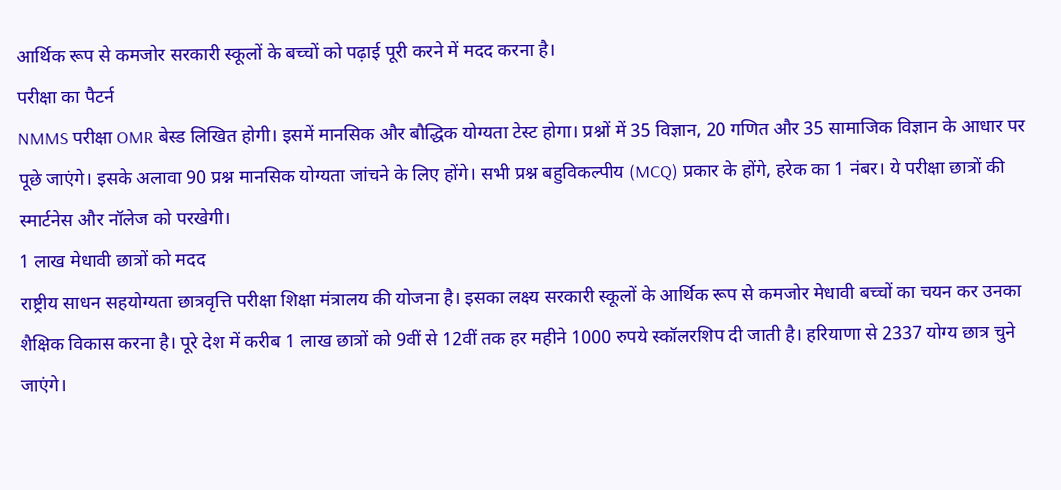आर्थिक रूप से कमजोर सरकारी स्कूलों के बच्चों को पढ़ाई पूरी करने में मदद करना है।
परीक्षा का पैटर्न
NMMS परीक्षा OMR बेस्ड लिखित होगी। इसमें मानसिक और बौद्धिक योग्यता टेस्ट होगा। प्रश्नों में 35 विज्ञान, 20 गणित और 35 सामाजिक विज्ञान के आधार पर पूछे जाएंगे। इसके अलावा 90 प्रश्न मानसिक योग्यता जांचने के लिए होंगे। सभी प्रश्न बहुविकल्पीय (MCQ) प्रकार के होंगे, हरेक का 1 नंबर। ये परीक्षा छात्रों की स्मार्टनेस और नॉलेज को परखेगी।
1 लाख मेधावी छात्रों को मदद
राष्ट्रीय साधन सहयोग्यता छात्रवृत्ति परीक्षा शिक्षा मंत्रालय की योजना है। इसका लक्ष्य सरकारी स्कूलों के आर्थिक रूप से कमजोर मेधावी बच्चों का चयन कर उनका शैक्षिक विकास करना है। पूरे देश में करीब 1 लाख छात्रों को 9वीं से 12वीं तक हर महीने 1000 रुपये स्कॉलरशिप दी जाती है। हरियाणा से 2337 योग्य छात्र चुने जाएंगे।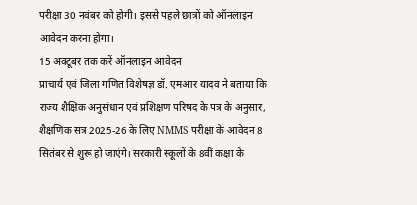परीक्षा 30 नवंबर को होगी। इससे पहले छात्रों को ऑनलाइन आवेदन करना होगा।
15 अक्टूबर तक करें ऑनलाइन आवेदन
प्राचार्य एवं जिला गणित विशेषज्ञ डॉ. एमआर यादव ने बताया कि राज्य शैक्षिक अनुसंधान एवं प्रशिक्षण परिषद के पत्र के अनुसार, शैक्षणिक सत्र 2025-26 के लिए NMMS परीक्षा के आवेदन 8 सितंबर से शुरू हो जाएंगे। सरकारी स्कूलों के 8वीं कक्षा के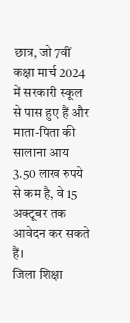छात्र, जो 7वीं कक्षा मार्च 2024 में सरकारी स्कूल से पास हुए हैं और माता-पिता की सालाना आय 3.50 लाख रुपये से कम है, वे 15 अक्टूबर तक आवेदन कर सकते हैं।
जिला शिक्षा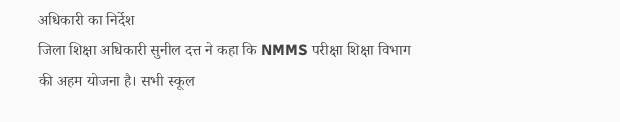अधिकारी का निर्देश
जिला शिक्षा अधिकारी सुनील दत्त ने कहा कि NMMS परीक्षा शिक्षा विभाग की अहम योजना है। सभी स्कूल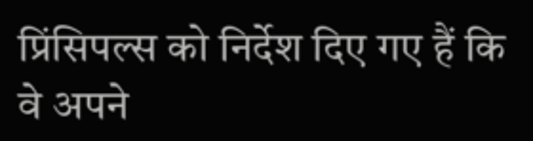प्रिंसिपल्स को निर्देश दिए गए हैं कि वे अपने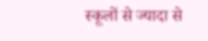स्कूलों से ज्यादा से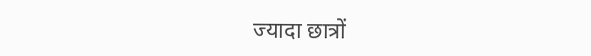ज्यादा छात्रों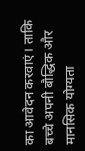का आवेदन करवाएं। ताकि बच्चे अपनी बौद्धिक और मानसिक योग्यता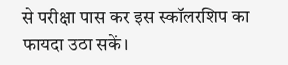से परीक्षा पास कर इस स्कॉलरशिप का फायदा उठा सकें।